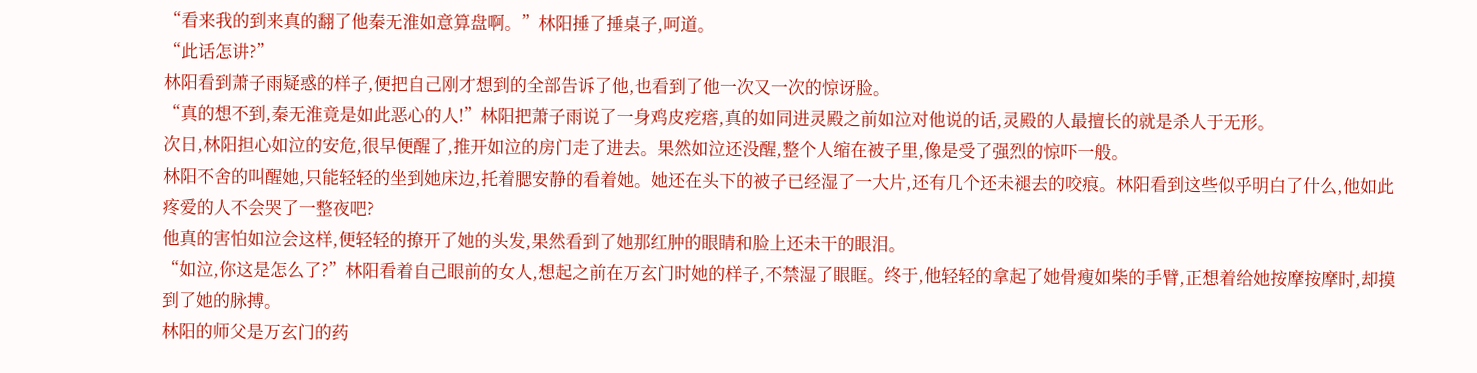“看来我的到来真的翻了他秦无淮如意算盘啊。”林阳捶了捶桌子,呵道。
“此话怎讲?”
林阳看到萧子雨疑惑的样子,便把自己刚才想到的全部告诉了他,也看到了他一次又一次的惊讶脸。
“真的想不到,秦无淮竟是如此恶心的人!”林阳把萧子雨说了一身鸡皮疙瘩,真的如同进灵殿之前如泣对他说的话,灵殿的人最擅长的就是杀人于无形。
次日,林阳担心如泣的安危,很早便醒了,推开如泣的房门走了进去。果然如泣还没醒,整个人缩在被子里,像是受了强烈的惊吓一般。
林阳不舍的叫醒她,只能轻轻的坐到她床边,托着腮安静的看着她。她还在头下的被子已经湿了一大片,还有几个还未褪去的咬痕。林阳看到这些似乎明白了什么,他如此疼爱的人不会哭了一整夜吧?
他真的害怕如泣会这样,便轻轻的撩开了她的头发,果然看到了她那红肿的眼睛和脸上还未干的眼泪。
“如泣,你这是怎么了?”林阳看着自己眼前的女人,想起之前在万玄门时她的样子,不禁湿了眼眶。终于,他轻轻的拿起了她骨瘦如柴的手臂,正想着给她按摩按摩时,却摸到了她的脉搏。
林阳的师父是万玄门的药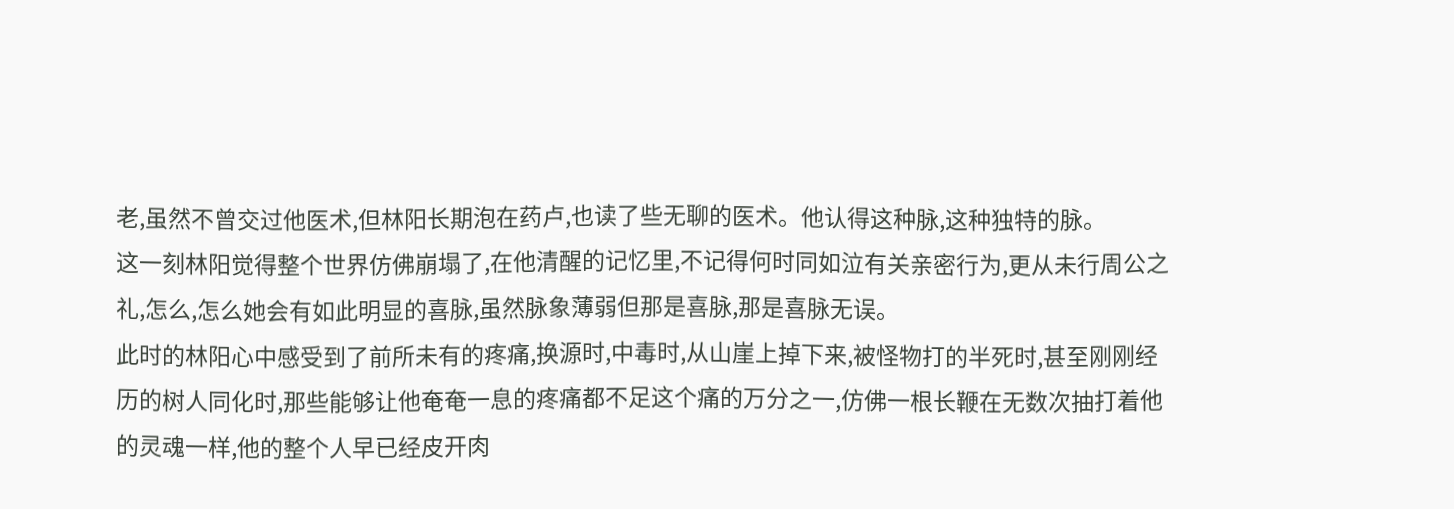老,虽然不曾交过他医术,但林阳长期泡在药卢,也读了些无聊的医术。他认得这种脉,这种独特的脉。
这一刻林阳觉得整个世界仿佛崩塌了,在他清醒的记忆里,不记得何时同如泣有关亲密行为,更从未行周公之礼,怎么,怎么她会有如此明显的喜脉,虽然脉象薄弱但那是喜脉,那是喜脉无误。
此时的林阳心中感受到了前所未有的疼痛,换源时,中毒时,从山崖上掉下来,被怪物打的半死时,甚至刚刚经历的树人同化时,那些能够让他奄奄一息的疼痛都不足这个痛的万分之一,仿佛一根长鞭在无数次抽打着他的灵魂一样,他的整个人早已经皮开肉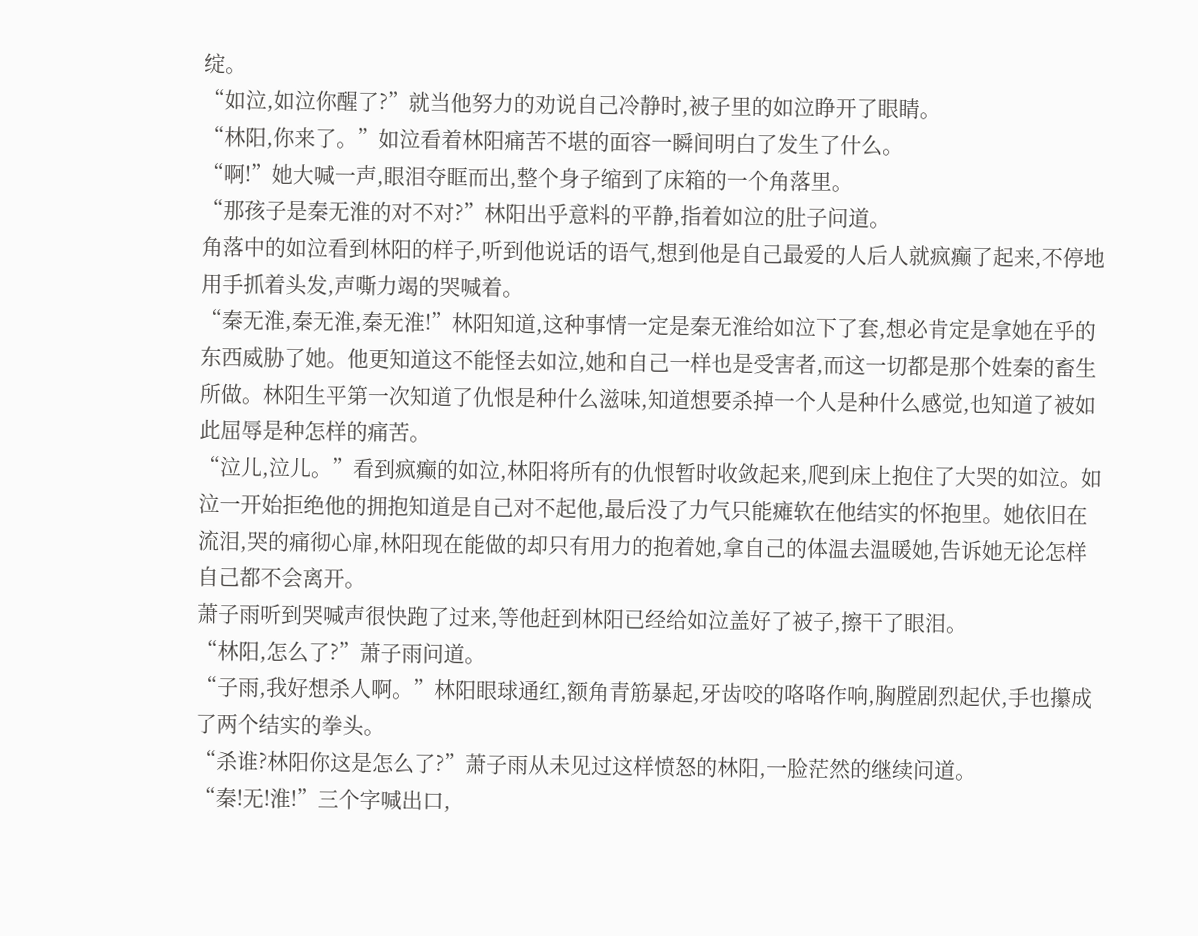绽。
“如泣,如泣你醒了?”就当他努力的劝说自己冷静时,被子里的如泣睁开了眼睛。
“林阳,你来了。”如泣看着林阳痛苦不堪的面容一瞬间明白了发生了什么。
“啊!”她大喊一声,眼泪夺眶而出,整个身子缩到了床箱的一个角落里。
“那孩子是秦无淮的对不对?”林阳出乎意料的平静,指着如泣的肚子问道。
角落中的如泣看到林阳的样子,听到他说话的语气,想到他是自己最爱的人后人就疯癫了起来,不停地用手抓着头发,声嘶力竭的哭喊着。
“秦无淮,秦无淮,秦无淮!”林阳知道,这种事情一定是秦无淮给如泣下了套,想必肯定是拿她在乎的东西威胁了她。他更知道这不能怪去如泣,她和自己一样也是受害者,而这一切都是那个姓秦的畜生所做。林阳生平第一次知道了仇恨是种什么滋味,知道想要杀掉一个人是种什么感觉,也知道了被如此屈辱是种怎样的痛苦。
“泣儿,泣儿。”看到疯癫的如泣,林阳将所有的仇恨暂时收敛起来,爬到床上抱住了大哭的如泣。如泣一开始拒绝他的拥抱知道是自己对不起他,最后没了力气只能瘫软在他结实的怀抱里。她依旧在流泪,哭的痛彻心扉,林阳现在能做的却只有用力的抱着她,拿自己的体温去温暖她,告诉她无论怎样自己都不会离开。
萧子雨听到哭喊声很快跑了过来,等他赶到林阳已经给如泣盖好了被子,擦干了眼泪。
“林阳,怎么了?”萧子雨问道。
“子雨,我好想杀人啊。”林阳眼球通红,额角青筋暴起,牙齿咬的咯咯作响,胸膛剧烈起伏,手也攥成了两个结实的拳头。
“杀谁?林阳你这是怎么了?”萧子雨从未见过这样愤怒的林阳,一脸茫然的继续问道。
“秦!无!淮!”三个字喊出口,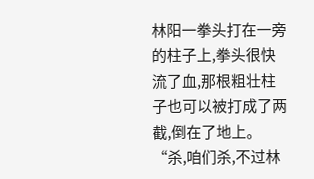林阳一拳头打在一旁的柱子上,拳头很快流了血,那根粗壮柱子也可以被打成了两截,倒在了地上。
“杀,咱们杀,不过林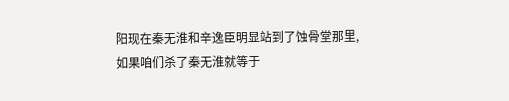阳现在秦无淮和辛逸臣明显站到了蚀骨堂那里,如果咱们杀了秦无淮就等于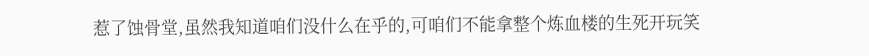惹了蚀骨堂,虽然我知道咱们没什么在乎的,可咱们不能拿整个炼血楼的生死开玩笑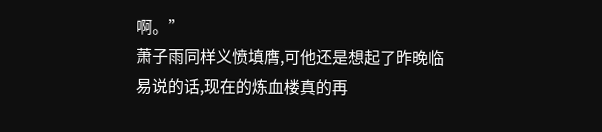啊。”
萧子雨同样义愤填膺,可他还是想起了昨晚临易说的话,现在的炼血楼真的再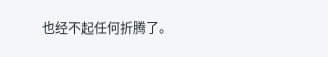也经不起任何折腾了。